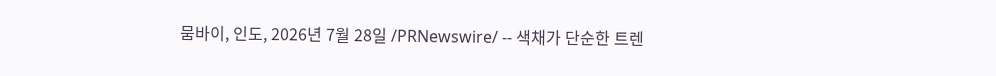뭄바이, 인도, 2026년 7월 28일 /PRNewswire/ -- 색채가 단순한 트렌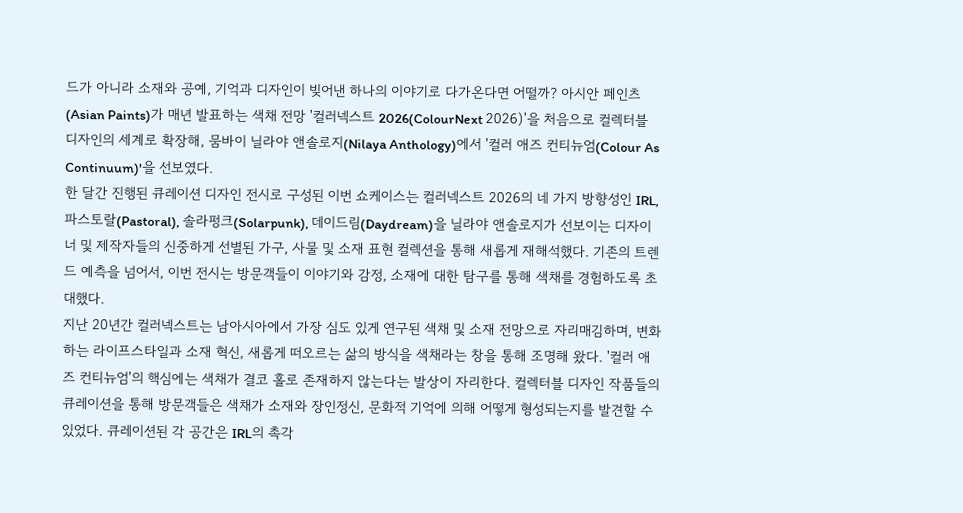드가 아니라 소재와 공예, 기억과 디자인이 빚어낸 하나의 이야기로 다가온다면 어떨까? 아시안 페인츠(Asian Paints)가 매년 발표하는 색채 전망 '컬러넥스트 2026(ColourNext 2026)'을 처음으로 컬렉터블 디자인의 세계로 확장해, 뭄바이 닐라야 앤솔로지(Nilaya Anthology)에서 '컬러 애즈 컨티뉴엄(Colour As Continuum)'을 선보였다.
한 달간 진행된 큐레이션 디자인 전시로 구성된 이번 쇼케이스는 컬러넥스트 2026의 네 가지 방향성인 IRL, 파스토랄(Pastoral), 솔라펑크(Solarpunk), 데이드림(Daydream)을 닐라야 앤솔로지가 선보이는 디자이너 및 제작자들의 신중하게 선별된 가구, 사물 및 소재 표현 컬렉션을 통해 새롭게 재해석했다. 기존의 트렌드 예측을 넘어서, 이번 전시는 방문객들이 이야기와 감정, 소재에 대한 탐구를 통해 색채를 경험하도록 초대했다.
지난 20년간 컬러넥스트는 남아시아에서 가장 심도 있게 연구된 색채 및 소재 전망으로 자리매김하며, 변화하는 라이프스타일과 소재 혁신, 새롭게 떠오르는 삶의 방식을 색채라는 창을 통해 조명해 왔다. '컬러 애즈 컨티뉴엄'의 핵심에는 색채가 결코 홀로 존재하지 않는다는 발상이 자리한다. 컬렉터블 디자인 작품들의 큐레이션을 통해 방문객들은 색채가 소재와 장인정신, 문화적 기억에 의해 어떻게 형성되는지를 발견할 수 있었다. 큐레이션된 각 공간은 IRL의 촉각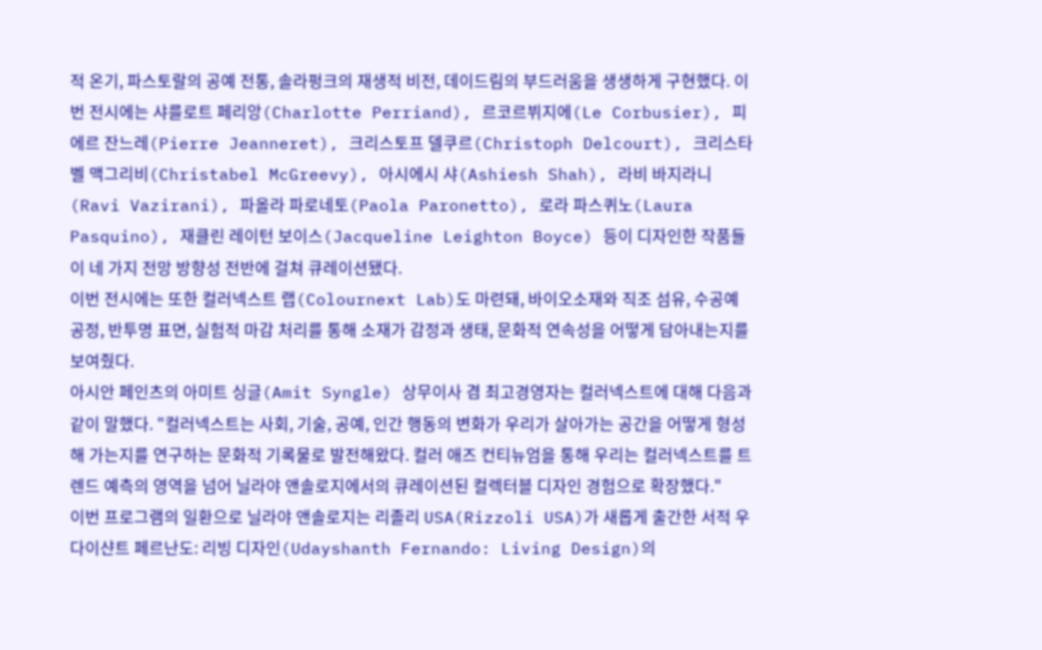적 온기, 파스토랄의 공예 전통, 솔라펑크의 재생적 비전, 데이드림의 부드러움을 생생하게 구현했다. 이번 전시에는 샤를로트 페리앙(Charlotte Perriand), 르코르뷔지에(Le Corbusier), 피에르 잔느레(Pierre Jeanneret), 크리스토프 델쿠르(Christoph Delcourt), 크리스타벨 맥그리비(Christabel McGreevy), 아시에시 샤(Ashiesh Shah), 라비 바지라니(Ravi Vazirani), 파올라 파로네토(Paola Paronetto), 로라 파스퀴노(Laura Pasquino), 재클린 레이턴 보이스(Jacqueline Leighton Boyce) 등이 디자인한 작품들이 네 가지 전망 방향성 전반에 걸쳐 큐레이션됐다.
이번 전시에는 또한 컬러넥스트 랩(Colournext Lab)도 마련돼, 바이오소재와 직조 섬유, 수공예 공정, 반투명 표면, 실험적 마감 처리를 통해 소재가 감정과 생태, 문화적 연속성을 어떻게 담아내는지를 보여줬다.
아시안 페인츠의 아미트 싱글(Amit Syngle) 상무이사 겸 최고경영자는 컬러넥스트에 대해 다음과 같이 말했다. "컬러넥스트는 사회, 기술, 공예, 인간 행동의 변화가 우리가 살아가는 공간을 어떻게 형성해 가는지를 연구하는 문화적 기록물로 발전해왔다. 컬러 애즈 컨티뉴엄을 통해 우리는 컬러넥스트를 트렌드 예측의 영역을 넘어 닐라야 앤솔로지에서의 큐레이션된 컬렉터블 디자인 경험으로 확장했다."
이번 프로그램의 일환으로 닐라야 앤솔로지는 리졸리 USA(Rizzoli USA)가 새롭게 출간한 서적 우다이샨트 페르난도: 리빙 디자인(Udayshanth Fernando: Living Design)의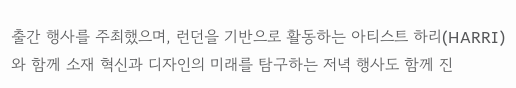출간 행사를 주최했으며, 런던을 기반으로 활동하는 아티스트 하리(HARRI)와 함께 소재 혁신과 디자인의 미래를 탐구하는 저녁 행사도 함께 진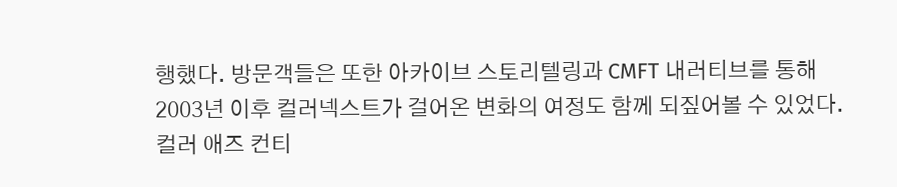행했다. 방문객들은 또한 아카이브 스토리텔링과 CMFT 내러티브를 통해 2003년 이후 컬러넥스트가 걸어온 변화의 여정도 함께 되짚어볼 수 있었다.
컬러 애즈 컨티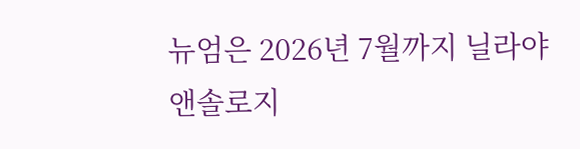뉴엄은 2026년 7월까지 닐라야 앤솔로지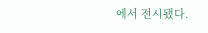에서 전시됐다.